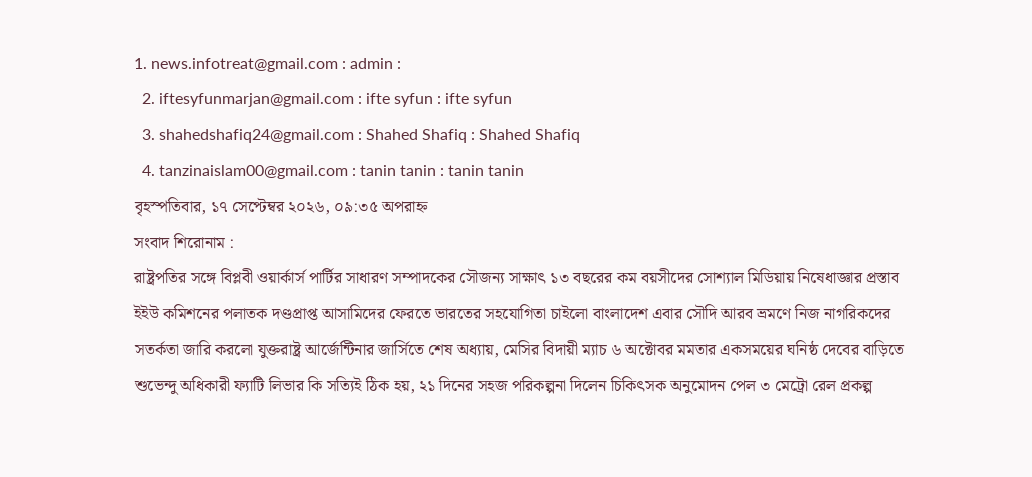1. news.infotreat@gmail.com : admin :
  2. iftesyfunmarjan@gmail.com : ifte syfun : ifte syfun
  3. shahedshafiq24@gmail.com : Shahed Shafiq : Shahed Shafiq
  4. tanzinaislam00@gmail.com : tanin tanin : tanin tanin
বৃহস্পতিবার, ১৭ সেপ্টেম্বর ২০২৬, ০৯:৩৫ অপরাহ্ন
সংবাদ শিরোনাম :
রাষ্ট্রপতির সঙ্গে বিপ্লবী ওয়ার্কার্স পার্টির সাধারণ সম্পাদকের সৌজন্য সাক্ষাৎ ১৩ বছরের কম বয়সীদের সোশ্যাল মিডিয়ায় নিষেধাজ্ঞার প্রস্তাব ইইউ কমিশনের পলাতক দণ্ডপ্রাপ্ত আসামিদের ফেরতে ভারতের সহযোগিতা চাইলো বাংলাদেশ এবার সৌদি আরব ভ্রমণে নিজ নাগরিকদের সতর্কতা জারি করলো যুক্তরাষ্ট্র আর্জেন্টিনার জার্সিতে শেষ অধ্যায়, মেসির বিদায়ী ম্যাচ ৬ অক্টোবর মমতার একসময়ের ঘনিষ্ঠ দেবের বাড়িতে শুভেন্দু অধিকারী ফ্যাটি লিভার কি সত্যিই ঠিক হয়, ২১ দিনের সহজ পরিকল্পনা দিলেন চিকিৎসক অনুমোদন পেল ৩ মেট্রো রেল প্রকল্প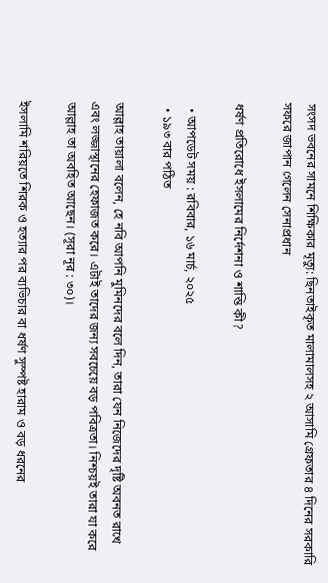সংসদ ভবনের সামনে শিক্ষিকার মৃত্যু: ছিনতাইকৃত মালামালসহ ২ আসামি গ্রেফতার ৪ দিনের সরকারি সফরে জাপান গেলেন সেনাপ্রধান

ধর্ষণ প্রতিরোধে ইসলামের নির্দেশনা ও শাস্তি কী?

  • আপডেট সময় : রবিবার, ১৬ মার্চ, ২০২৫
  • ১৯৩ বার পঠিত

আল্লাহ তায়ালা বলেন, হে নবি আপনি মুমিনদের বলে দিন, তারা যেন নিজেদের দৃষ্টি অবনত রাখে এবং লজ্জাস্থানের হেফাজত করে। এটাই তাদের জন্য সবচেয়ে বড় পবিত্রতা। নিশ্চয়ই তারা যা করে আল্লাহ তা অবহিত আছেন। (সূরা নূর : ৩০)।

ইসলামি শরিয়তে শিরক ও হত্যার পর ব্যভিচার বা ধর্ষণ সুস্পষ্ট হারাম ও বড় ধরনের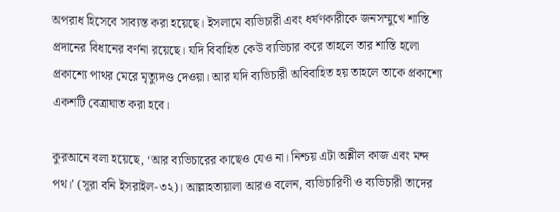অপরাধ হিসেবে সাব্যস্ত করা হয়েছে। ইসলামে ব্যভিচারী এবং ধর্ষণকারীকে জনসম্মুখে শাস্তি প্রদানের বিধানের বর্ণনা রয়েছে। যদি বিবাহিত কেউ ব্যভিচার করে তাহলে তার শাস্তি হলো প্রকাশ্যে পাথর মেরে মৃত্যুদণ্ড দেওয়া। আর যদি ব্যভিচারী অবিবাহিত হয় তাহলে তাকে প্রকাশ্যে একশটি বেত্রাঘাত করা হবে।

কুরআনে বলা হয়েছে, ‘আর ব্যভিচারের কাছেও যেও না। নিশ্চয় এটা অশ্লীল কাজ এবং মন্দ পথ।’ (সূরা বনি ইসরাইল-৩২)। আল্লাহতায়ালা আরও বলেন, ব্যভিচারিণী ও ব্যভিচারী তাদের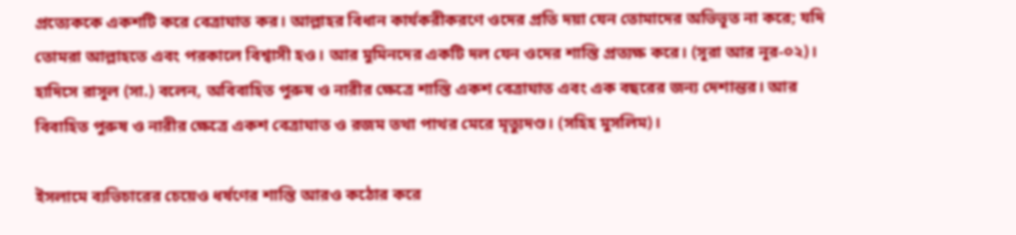প্রত্যেককে একশটি করে বেত্রাঘাত কর। আল্লাহর বিধান কার্যকরীকরণে ওদের প্রতি দয়া যেন তোমাদের অভিভূত না করে; যদি তোমরা আল্লাহতে এবং পরকালে বিশ্বাসী হও। আর মুমিনদের একটি দল যেন ওদের শাস্তি প্রত্যক্ষ করে। (সূরা আর নূর-০২)। হাদিসে রাসূল (সা.) বলেন, অবিবাহিত পুরুষ ও নারীর ক্ষেত্রে শাস্তি একশ বেত্রাঘাত এবং এক বছরের জন্য দেশান্তর। আর বিবাহিত পুরুষ ও নারীর ক্ষেত্রে একশ বেত্রাঘাত ও রজম তথা পাথর মেরে মৃত্যুদণ্ড। (সহিহ মুসলিম)।

ইসলামে ব্যভিচারের চেয়েও ধর্ষণের শাস্তি আরও কঠোর করে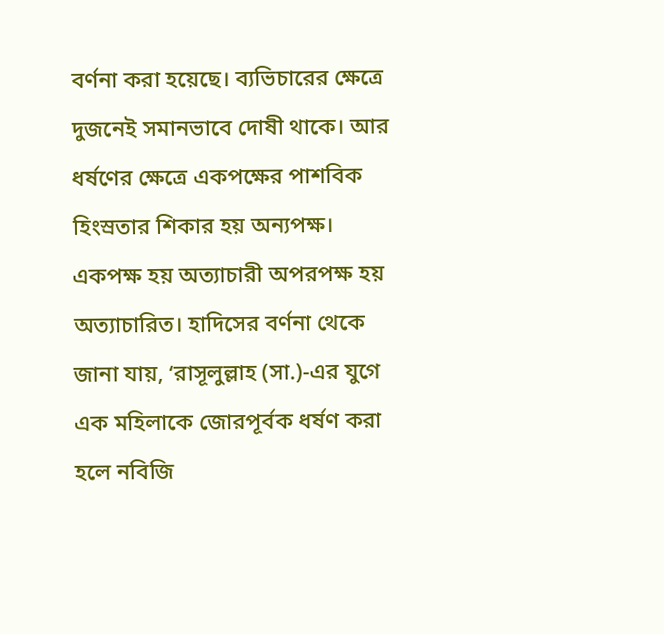বর্ণনা করা হয়েছে। ব্যভিচারের ক্ষেত্রে দুজনেই সমানভাবে দোষী থাকে। আর ধর্ষণের ক্ষেত্রে একপক্ষের পাশবিক হিংস্রতার শিকার হয় অন্যপক্ষ। একপক্ষ হয় অত্যাচারী অপরপক্ষ হয় অত্যাচারিত। হাদিসের বর্ণনা থেকে জানা যায়, ‘রাসূলুল্লাহ (সা.)-এর যুগে এক মহিলাকে জোরপূর্বক ধর্ষণ করা হলে নবিজি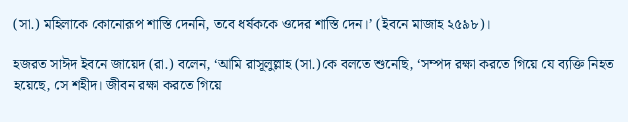(সা.) মহিলাকে কোনোরূপ শাস্তি দেননি, তবে ধর্ষককে ওদের শাস্তি দেন।’ (ইবনে মাজাহ ২৫৯৮)।

হজরত সাঈদ ইবনে জায়েদ (রা.) বলেন, ‘আমি রাসূলুল্লাহ (সা.)কে বলতে শুনেছি, ‘সম্পদ রক্ষা করতে গিয়ে যে ব্যক্তি নিহত হয়েছে, সে শহীদ। জীবন রক্ষা করতে গিয়ে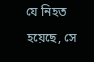যে নিহত হয়েছে, সে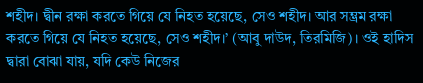শহীদ। দ্বীন রক্ষা করতে গিয়ে যে নিহত হয়েছে, সেও শহীদ। আর সম্ভ্রম রক্ষা করতে গিয়ে যে নিহত হয়েছে, সেও শহীদ।’ (আবু দাউদ, তিরমিজি)। ওই হাদিস দ্বারা বোঝা যায়, যদি কেউ নিজের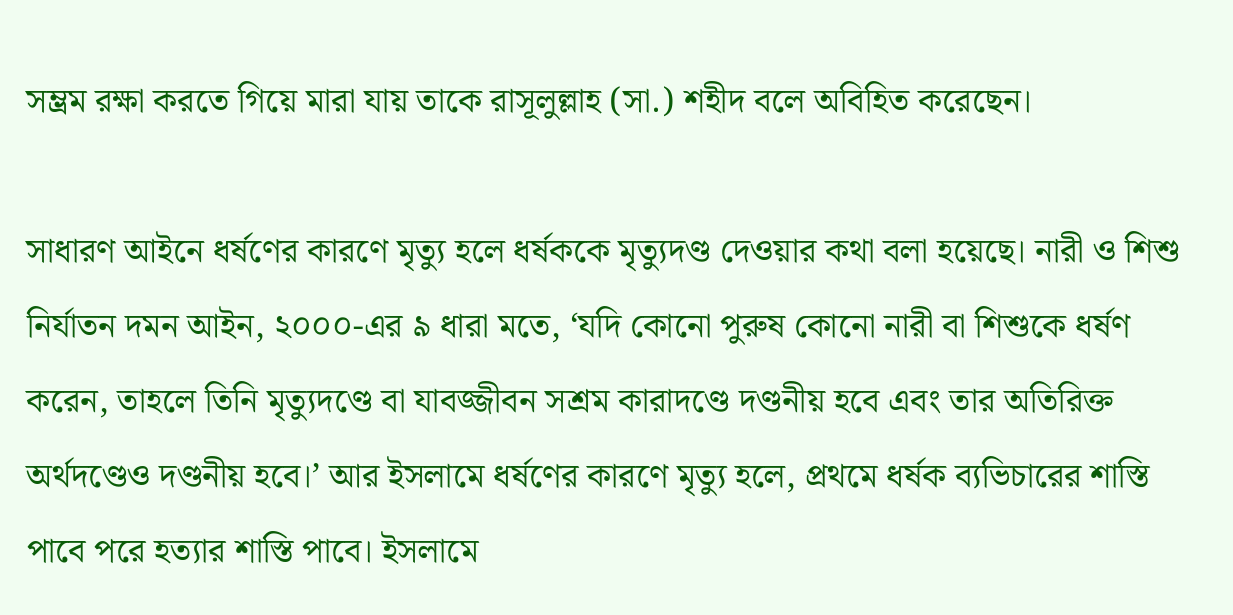সম্ভ্রম রক্ষা করতে গিয়ে মারা যায় তাকে রাসূলুল্লাহ (সা.) শহীদ বলে অবিহিত করেছেন।

সাধারণ আইনে ধর্ষণের কারণে মৃত্যু হলে ধর্ষককে মৃত্যুদণ্ড দেওয়ার কথা বলা হয়েছে। নারী ও শিশু নির্যাতন দমন আইন, ২০০০-এর ৯ ধারা মতে, ‘যদি কোনো পুরুষ কোনো নারী বা শিশুকে ধর্ষণ করেন, তাহলে তিনি মৃত্যুদণ্ডে বা যাবজ্জীবন সশ্রম কারাদণ্ডে দণ্ডনীয় হবে এবং তার অতিরিক্ত অর্থদণ্ডেও দণ্ডনীয় হবে।’ আর ইসলামে ধর্ষণের কারণে মৃত্যু হলে, প্রথমে ধর্ষক ব্যভিচারের শাস্তি পাবে পরে হত্যার শাস্তি পাবে। ইসলামে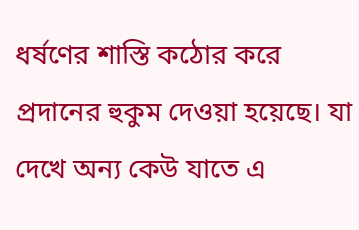ধর্ষণের শাস্তি কঠোর করে প্রদানের হুকুম দেওয়া হয়েছে। যা দেখে অন্য কেউ যাতে এ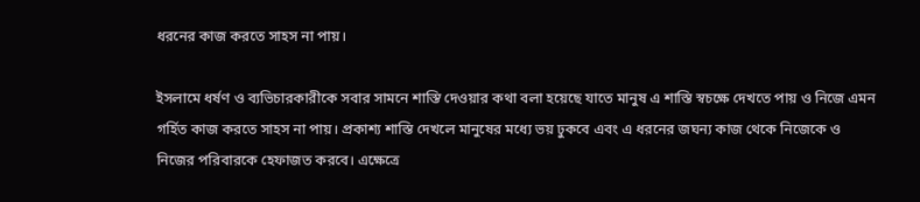ধরনের কাজ করতে সাহস না পায়।

ইসলামে ধর্ষণ ও ব্যভিচারকারীকে সবার সামনে শাস্তি দেওয়ার কথা বলা হয়েছে যাতে মানুষ এ শাস্তি স্বচক্ষে দেখতে পায় ও নিজে এমন গর্হিত কাজ করতে সাহস না পায়। প্রকাশ্য শাস্তি দেখলে মানুষের মধ্যে ভয় ঢুকবে এবং এ ধরনের জঘন্য কাজ থেকে নিজেকে ও নিজের পরিবারকে হেফাজত করবে। এক্ষেত্রে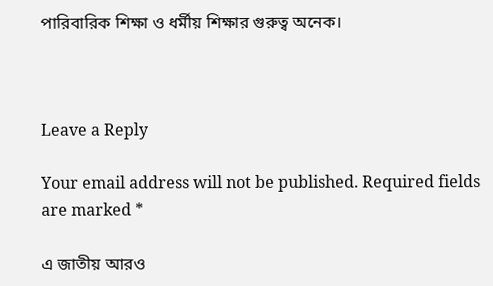পারিবারিক শিক্ষা ও ধর্মীয় শিক্ষার গুরুত্ব অনেক।



Leave a Reply

Your email address will not be published. Required fields are marked *

এ জাতীয় আরও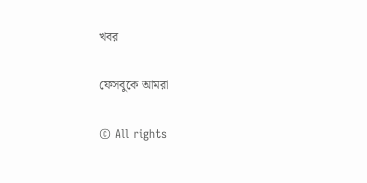খবর

ফেসবুকে আমরা

© All rights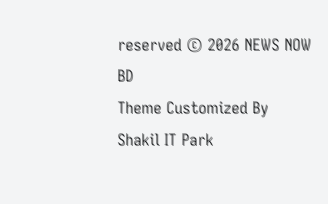reserved © 2026 NEWS NOW BD
Theme Customized By Shakil IT Park